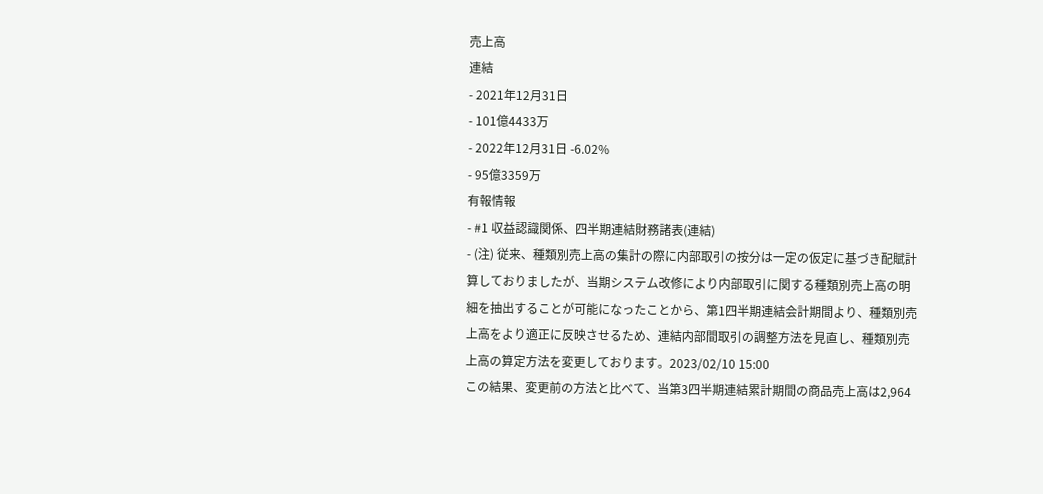売上高
連結
- 2021年12月31日
- 101億4433万
- 2022年12月31日 -6.02%
- 95億3359万
有報情報
- #1 収益認識関係、四半期連結財務諸表(連結)
- (注) 従来、種類別売上高の集計の際に内部取引の按分は一定の仮定に基づき配賦計算しておりましたが、当期システム改修により内部取引に関する種類別売上高の明細を抽出することが可能になったことから、第1四半期連結会計期間より、種類別売上高をより適正に反映させるため、連結内部間取引の調整方法を見直し、種類別売上高の算定方法を変更しております。2023/02/10 15:00
この結果、変更前の方法と比べて、当第3四半期連結累計期間の商品売上高は2,964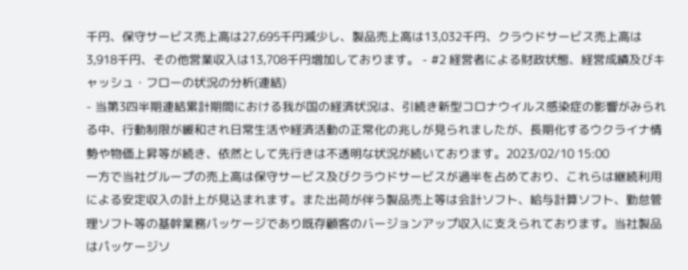千円、保守サービス売上高は27,695千円減少し、製品売上高は13,032千円、クラウドサービス売上高は3,918千円、その他営業収入は13,708千円増加しております。 - #2 経営者による財政状態、経営成績及びキャッシュ・フローの状況の分析(連結)
- 当第3四半期連結累計期間における我が国の経済状況は、引続き新型コロナウイルス感染症の影響がみられる中、行動制限が緩和され日常生活や経済活動の正常化の兆しが見られましたが、長期化するウクライナ情勢や物価上昇等が続き、依然として先行きは不透明な状況が続いております。2023/02/10 15:00
一方で当社グループの売上高は保守サービス及びクラウドサービスが過半を占めており、これらは継続利用による安定収入の計上が見込まれます。また出荷が伴う製品売上等は会計ソフト、給与計算ソフト、勤怠管理ソフト等の基幹業務パッケージであり既存顧客のバージョンアップ収入に支えられております。当社製品はパッケージソ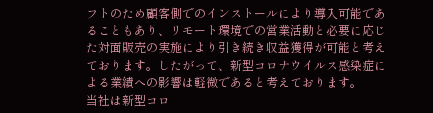フトのため顧客側でのインストールにより導入可能であることもあり、リモート環境での営業活動と必要に応じた対面販売の実施により引き続き収益獲得が可能と考えております。したがって、新型コロナウイルス感染症による業績への影響は軽微であると考えております。
当社は新型コロ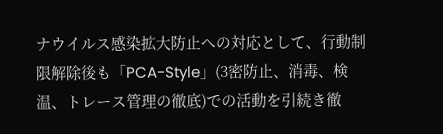ナウイルス感染拡大防止への対応として、行動制限解除後も「PCA-Style」(3密防止、消毒、検温、トレース管理の徹底)での活動を引続き徹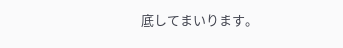底してまいります。